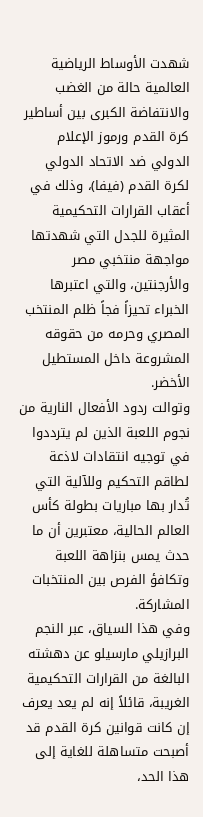شهدت الأوساط الرياضية العالمية حالة من الغضب والانتفاضة الكبرى بين أساطير كرة القدم ورموز الإعلام الدولي ضد الاتحاد الدولي لكرة القدم (فيفا)، وذلك في أعقاب القرارات التحكيمية المثيرة للجدل التي شهدتها مواجهة منتخبي مصر والأرجنتين، والتي اعتبرها الخبراء تحيزاً فجاً ظلم المنتخب المصري وحرمه من حقوقه المشروعة داخل المستطيل الأخضر.
وتوالت ردود الأفعال النارية من نجوم اللعبة الذين لم يترددوا في توجيه انتقادات لاذعة لطاقم التحكيم وللآلية التي تُدار بها مباريات بطولة كأس العالم الحالية، معتبرين أن ما حدث يمس بنزاهة اللعبة وتكافؤ الفرص بين المنتخبات المشاركة.
وفي هذا السياق، عبر النجم البرازيلي مارسيلو عن دهشته البالغة من القرارات التحكيمية الغريبة، قائلاً إنه لم يعد يعرف إن كانت قوانين كرة القدم قد أصبحت متساهلة للغاية إلى هذا الحد،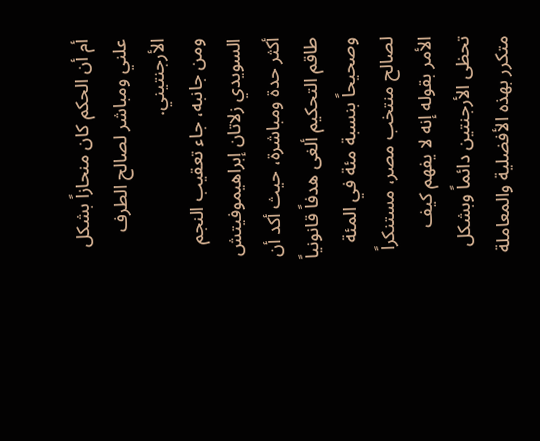أم أن الحكم كان منحازاً بشكل علني ومباشر لصالح الطرف الأرجنتيني.
ومن جانبه، جاء تعقيب النجم السويدي زلاتان إبراهيموفيتش أكثر حدة ومباشرة، حيث أكد أن طاقم التحكيم ألغى هدفاً قانونياً وصحيحاً بنسبة مئة في المئة لصالح منتخب مصر، مستنكراً الأمر بقوله إنه لا يفهم كيف تحظى الأرجنتين دائماً وبشكل متكرر بهذه الأفضلية والمعاملة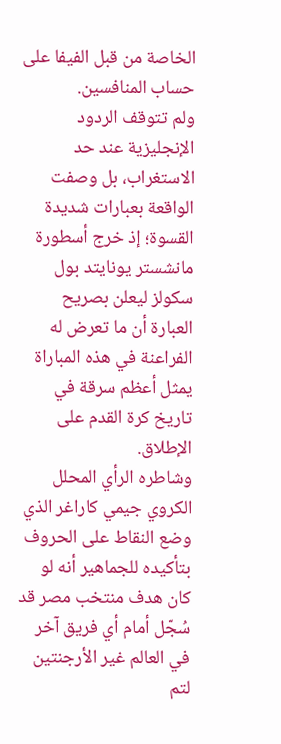الخاصة من قبل الفيفا على حساب المنافسين.
ولم تتوقف الردود الإنجليزية عند حد الاستغراب، بل وصفت الواقعة بعبارات شديدة القسوة؛ إذ خرج أسطورة مانشستر يونايتد بول سكولز ليعلن بصريح العبارة أن ما تعرض له الفراعنة في هذه المباراة يمثل أعظم سرقة في تاريخ كرة القدم على الإطلاق.
وشاطره الرأي المحلل الكروي جيمي كاراغر الذي وضع النقاط على الحروف بتأكيده للجماهير أنه لو كان هدف منتخب مصر قد سُجّل أمام أي فريق آخر في العالم غير الأرجنتين لتم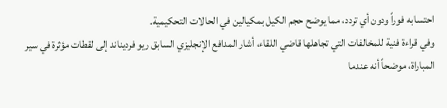احتسابه فوراً ودون أي تردد، مما يوضح حجم الكيل بمكيالين في الحالات التحكيمية.
وفي قراءة فنية للمخالفات التي تجاهلها قاضي اللقاء، أشار المدافع الإنجليزي السابق ريو فرديناند إلى لقطات مؤثرة في سير المباراة، موضحاً أنه عندما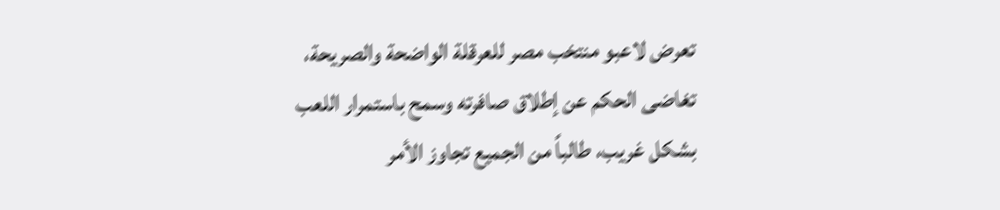تعرض لاعبو منتخب مصر للعرقلة الواضحة والصريحة، تغاضى الحكم عن إطلاق صافرته وسمح باستمرار اللعب بشكل غريب، طالباً من الجميع تجاوز الأمر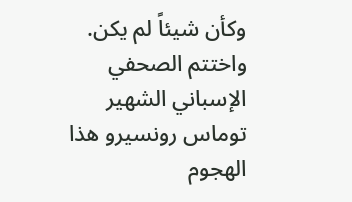وكأن شيئاً لم يكن.
واختتم الصحفي الإسباني الشهير توماس رونسيرو هذا الهجوم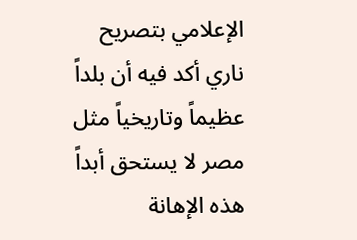الإعلامي بتصريح ناري أكد فيه أن بلداً عظيماً وتاريخياً مثل مصر لا يستحق أبداً هذه الإهانة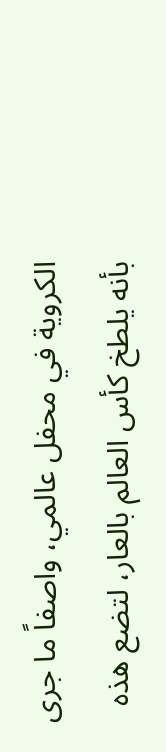الكروية في محفل عالمي، واصفاً ما جرى بأنه يلطخ كأس العالم بالعار، لتضع هذه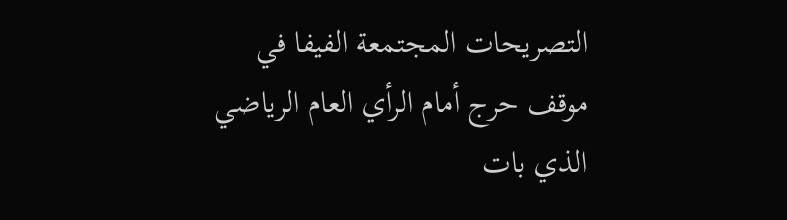التصريحات المجتمعة الفيفا في موقف حرج أمام الرأي العام الرياضي الذي بات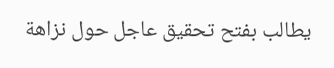يطالب بفتح تحقيق عاجل حول نزاهة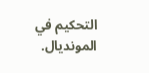التحكيم في المونديال.